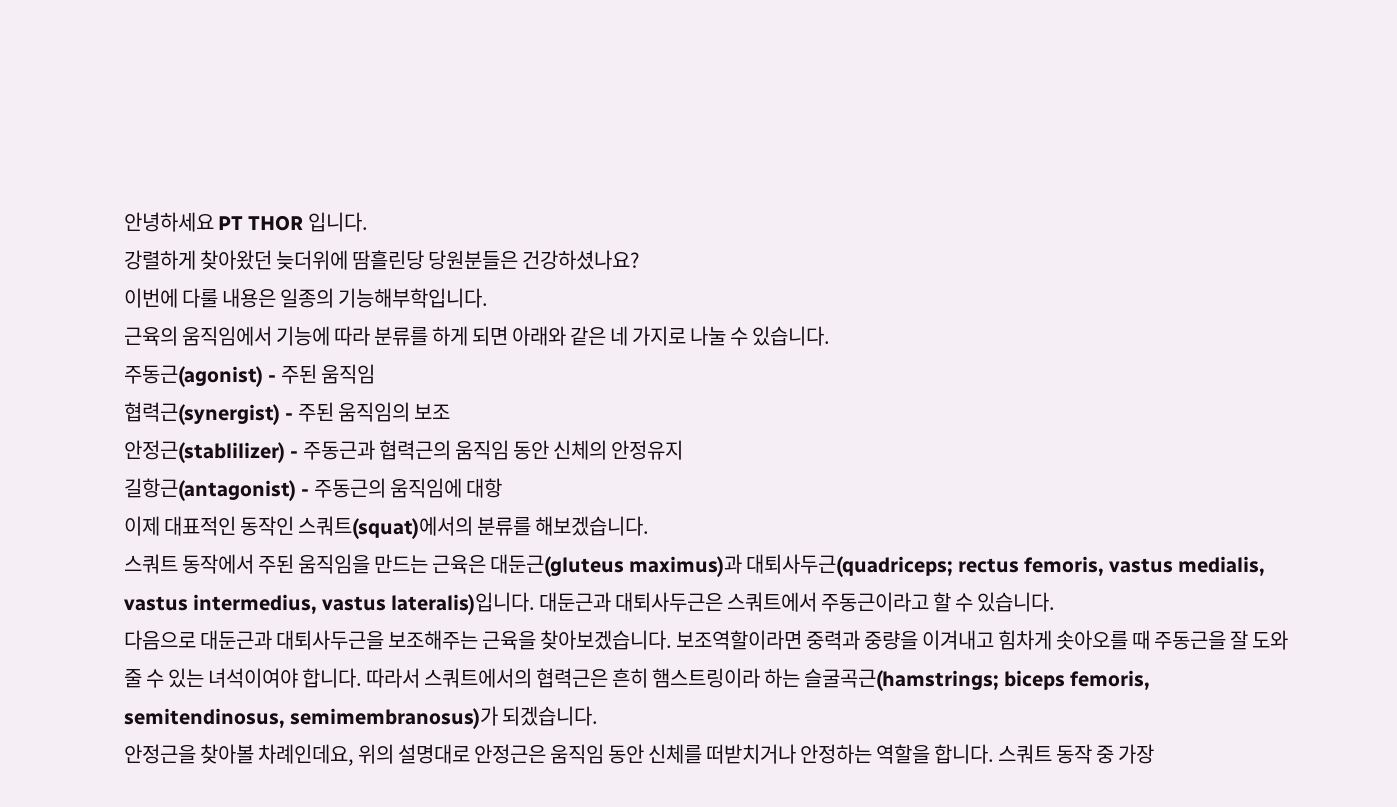안녕하세요 PT THOR 입니다.
강렬하게 찾아왔던 늦더위에 땀흘린당 당원분들은 건강하셨나요?
이번에 다룰 내용은 일종의 기능해부학입니다.
근육의 움직임에서 기능에 따라 분류를 하게 되면 아래와 같은 네 가지로 나눌 수 있습니다.
주동근(agonist) - 주된 움직임
협력근(synergist) - 주된 움직임의 보조
안정근(stablilizer) - 주동근과 협력근의 움직임 동안 신체의 안정유지
길항근(antagonist) - 주동근의 움직임에 대항
이제 대표적인 동작인 스쿼트(squat)에서의 분류를 해보겠습니다.
스쿼트 동작에서 주된 움직임을 만드는 근육은 대둔근(gluteus maximus)과 대퇴사두근(quadriceps; rectus femoris, vastus medialis, vastus intermedius, vastus lateralis)입니다. 대둔근과 대퇴사두근은 스쿼트에서 주동근이라고 할 수 있습니다.
다음으로 대둔근과 대퇴사두근을 보조해주는 근육을 찾아보겠습니다. 보조역할이라면 중력과 중량을 이겨내고 힘차게 솟아오를 때 주동근을 잘 도와줄 수 있는 녀석이여야 합니다. 따라서 스쿼트에서의 협력근은 흔히 햄스트링이라 하는 슬굴곡근(hamstrings; biceps femoris, semitendinosus, semimembranosus)가 되겠습니다.
안정근을 찾아볼 차례인데요, 위의 설명대로 안정근은 움직임 동안 신체를 떠받치거나 안정하는 역할을 합니다. 스쿼트 동작 중 가장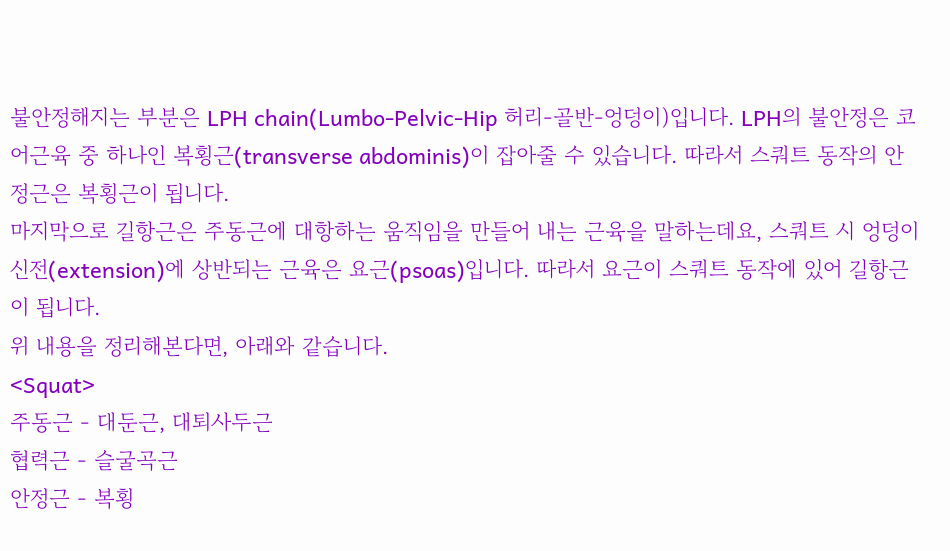불안정해지는 부분은 LPH chain(Lumbo-Pelvic-Hip 허리-골반-엉덩이)입니다. LPH의 불안정은 코어근육 중 하나인 복횡근(transverse abdominis)이 잡아줄 수 있습니다. 따라서 스쿼트 동작의 안정근은 복횡근이 됩니다.
마지막으로 길항근은 주동근에 대항하는 움직임을 만들어 내는 근육을 말하는데요, 스쿼트 시 엉덩이 신전(extension)에 상반되는 근육은 요근(psoas)입니다. 따라서 요근이 스쿼트 동작에 있어 길항근이 됩니다.
위 내용을 정리해본다면, 아래와 같습니다.
<Squat>
주동근 - 대둔근, 대퇴사두근
협력근 - 슬굴곡근
안정근 - 복횡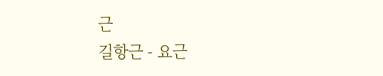근
길항근 - 요근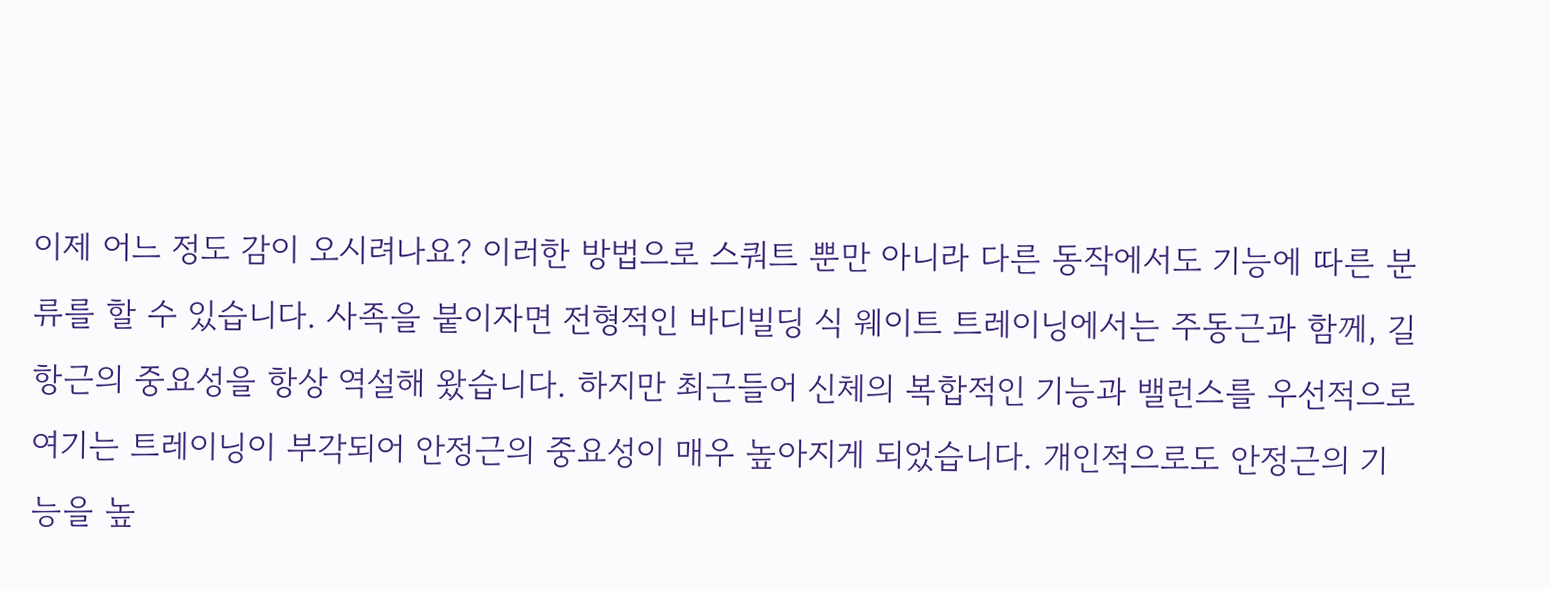이제 어느 정도 감이 오시려나요? 이러한 방법으로 스쿼트 뿐만 아니라 다른 동작에서도 기능에 따른 분류를 할 수 있습니다. 사족을 붙이자면 전형적인 바디빌딩 식 웨이트 트레이닝에서는 주동근과 함께, 길항근의 중요성을 항상 역설해 왔습니다. 하지만 최근들어 신체의 복합적인 기능과 밸런스를 우선적으로 여기는 트레이닝이 부각되어 안정근의 중요성이 매우 높아지게 되었습니다. 개인적으로도 안정근의 기능을 높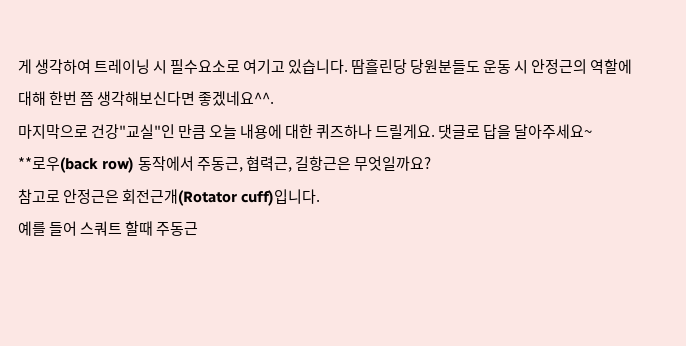게 생각하여 트레이닝 시 필수요소로 여기고 있습니다. 땀흘린당 당원분들도 운동 시 안정근의 역할에 대해 한번 쯤 생각해보신다면 좋겠네요^^.
마지막으로 건강"교실"인 만큼 오늘 내용에 대한 퀴즈하나 드릴게요. 댓글로 답을 달아주세요~
**로우(back row) 동작에서 주동근, 협력근, 길항근은 무엇일까요?
참고로 안정근은 회전근개(Rotator cuff)입니다.
예를 들어 스쿼트 할때 주동근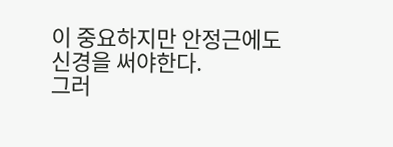이 중요하지만 안정근에도 신경을 써야한다.
그러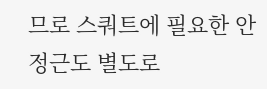므로 스쿼트에 필요한 안정근도 별도로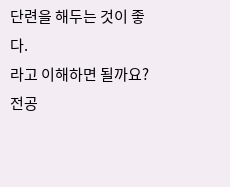단련을 해두는 것이 좋다.
라고 이해하면 될까요?
전공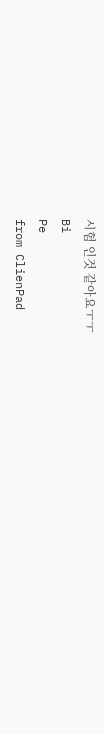시험 인것 같아요ㅜㅜ
Bi
Pe
from ClienPad